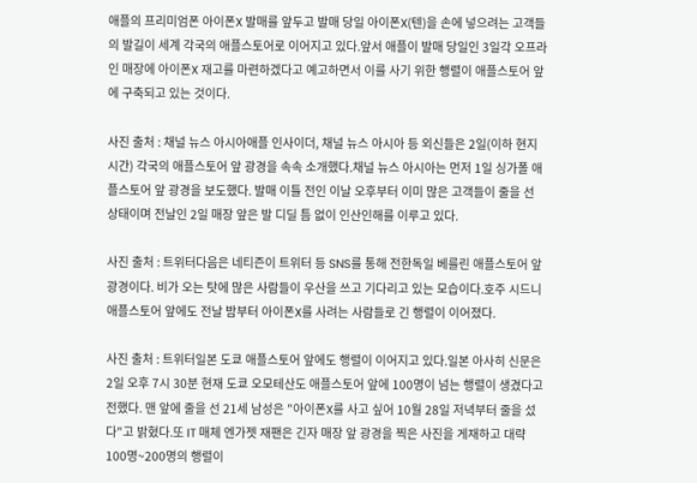애플의 프리미엄폰 아이폰X 발매를 앞두고 발매 당일 아이폰X(텐)을 손에 넣으려는 고객들의 발길이 세계 각국의 애플스토어로 이어지고 있다.앞서 애플이 발매 당일인 3일각 오프라인 매장에 아이폰X 재고를 마련하겠다고 예고하면서 이를 사기 위한 행렬이 애플스토어 앞에 구축되고 있는 것이다.

사진 출처 : 채널 뉴스 아시아애플 인사이더, 채널 뉴스 아시아 등 외신들은 2일(이하 현지시간) 각국의 애플스토어 앞 광경을 속속 소개했다.채널 뉴스 아시아는 먼저 1일 싱가폴 애플스토어 앞 광경을 보도했다. 발매 이틀 전인 이날 오후부터 이미 많은 고객들이 줄을 선 상태이며 전날인 2일 매장 앞은 발 디딜 틈 없이 인산인해를 이루고 있다.

사진 출처 : 트위터다음은 네티즌이 트위터 등 SNS를 통해 전한독일 베를린 애플스토어 앞 광경이다. 비가 오는 탓에 많은 사람들이 우산을 쓰고 기다리고 있는 모습이다.호주 시드니 애플스토어 앞에도 전날 밤부터 아이폰X를 사려는 사람들로 긴 행렬이 이어졌다.

사진 출처 : 트위터일본 도쿄 애플스토어 앞에도 행렬이 이어지고 있다.일본 아사히 신문은 2일 오후 7시 30분 현재 도쿄 오모테산도 애플스토어 앞에 100명이 넘는 행렬이 생겼다고 전했다. 맨 앞에 줄을 선 21세 남성은 "아이폰X를 사고 싶어 10월 28일 저녁부터 줄을 섰다"고 밝혔다.또 IT 매체 엔가젯 재팬은 긴자 매장 앞 광경을 찍은 사진을 게재하고 대략 100명~200명의 행렬이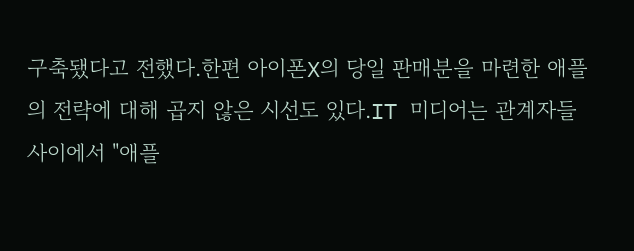구축됐다고 전했다.한편 아이폰X의 당일 판매분을 마련한 애플의 전략에 대해 곱지 않은 시선도 있다.IT 미디어는 관계자들 사이에서 "애플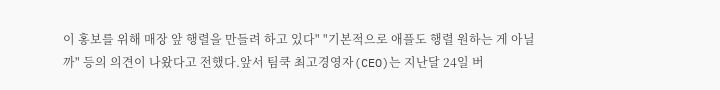이 홍보를 위해 매장 앞 행렬을 만들려 하고 있다" "기본적으로 애플도 행렬 원하는 게 아닐까" 등의 의견이 나왔다고 전했다.앞서 팀쿡 최고경영자(CEO)는 지난달 24일 버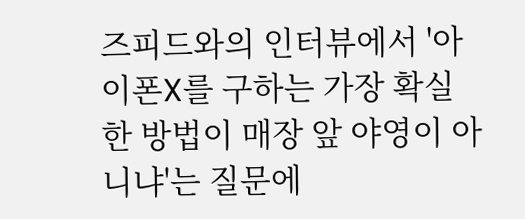즈피드와의 인터뷰에서 '아이폰X를 구하는 가장 확실한 방법이 매장 앞 야영이 아니냐'는 질문에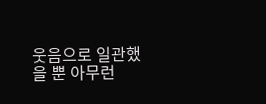웃음으로 일관했을 뿐 아무런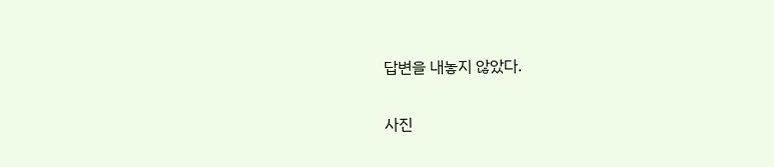답변을 내놓지 않았다.

사진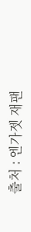출처 : 엔가젯 재팬